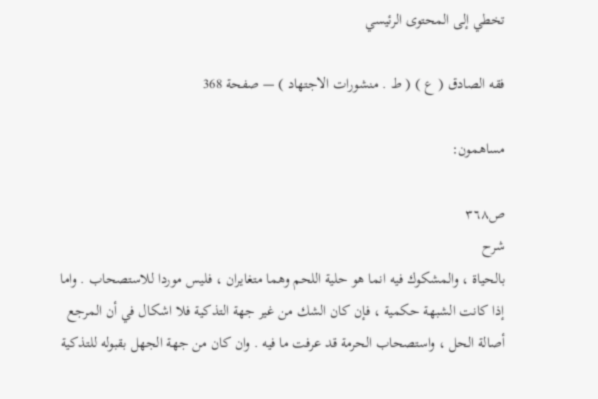تخطي إلى المحتوى الرئيسي

فقه الصادق ( ع ) ( ط . منشورات الاجتهاد ) — صفحة 368

مساهمون:

ص٣٦٨
شرح
بالحياة ، والمشكوك فيه انما هو حلية اللحم وهما متغايران ، فليس موردا للاستصحاب . واما إذا كانت الشبهة حكمية ، فإن كان الشك من غير جهة التذكية فلا اشكال في أن المرجع أصالة الحل ، واستصحاب الحرمة قد عرفت ما فيه . وان كان من جهة الجهل بقبوله للتذكية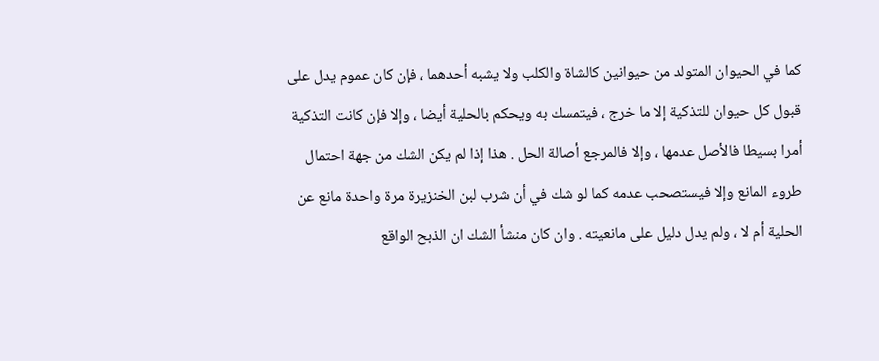كما في الحيوان المتولد من حيوانين كالشاة والكلب ولا يشبه أحدهما ، فإن كان عموم يدل على قبول كل حيوان للتذكية إلا ما خرج ، فيتمسك به ويحكم بالحلية أيضا ، وإلا فإن كانت التذكية أمرا بسيطا فالأصل عدمها ، وإلا فالمرجع أصالة الحل . هذا إذا لم يكن الشك من جهة احتمال طروء المانع وإلا فيستصحب عدمه كما لو شك في أن شرب لبن الخنزيرة مرة واحدة مانع عن الحلية أم لا ، ولم يدل دليل على مانعيته . وان كان منشأ الشك ان الذبح الواقع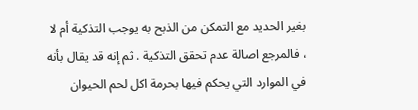بغير الحديد مع التمكن من الذبح به يوجب التذكية أم لا ، فالمرجع اصالة عدم تحقق التذكية . ثم إنه قد يقال بأنه في الموارد التي يحكم فيها بحرمة اكل لحم الحيوان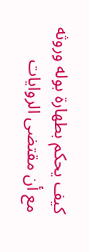كيف يحكم بطهارة بوله وروثه مع أن مقتضى الروايات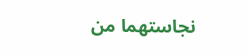نجاستهما من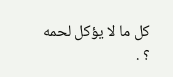كل ما لا يؤكل لحمه ؟ .